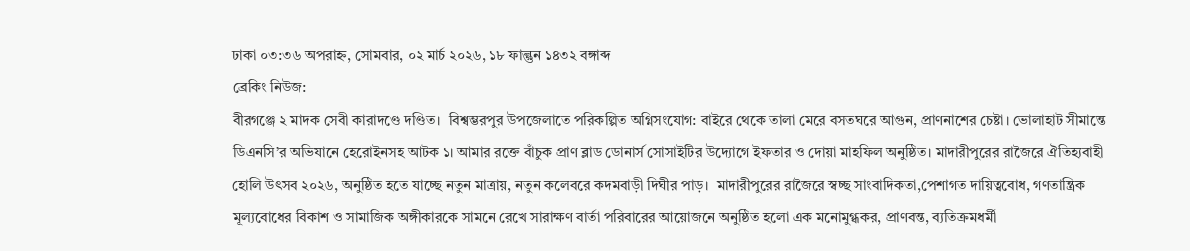ঢাকা ০৩:৩৬ অপরাহ্ন, সোমবার, ০২ মার্চ ২০২৬, ১৮ ফাল্গুন ১৪৩২ বঙ্গাব্দ
ব্রেকিং নিউজ:
বীরগঞ্জে ২ মাদক সেবী কারাদণ্ডে দণ্ডিত।  বিশ্বম্ভরপুর উপজেলাতে পরিকল্পিত অগ্নিসংযোগ: বাইরে থেকে তালা মেরে বসতঘরে আগুন, প্রাণনাশের চেষ্টা। ভোলাহাট সীমান্তে ডিএনসি’র অভিযানে হেরোইনসহ আটক ১। আমার রক্তে বাঁচুক প্রাণ ব্লাড ডোনার্স সোসাইটির উদ্যোগে ইফতার ও দোয়া মাহফিল অনুষ্ঠিত। মাদারীপুরের রাজৈরে ঐতিহ্যবাহী হোলি উৎসব ২০২৬, অনুষ্ঠিত হতে যাচ্ছে নতুন মাত্রায়, নতুন কলেবরে কদমবাড়ী দিঘীর পাড়।  মাদারীপুরের রাজৈরে স্বচ্ছ সাংবাদিকতা,পেশাগত দায়িত্ববোধ, গণতান্ত্রিক মূল্যবোধের বিকাশ ও সামাজিক অঙ্গীকারকে সামনে রেখে সারাক্ষণ বার্তা পরিবারের আয়োজনে অনুষ্ঠিত হলো এক মনোমুগ্ধকর, প্রাণবন্ত, ব্যতিক্রমধর্মী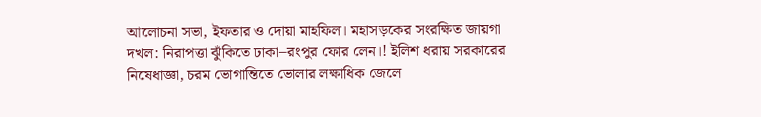আলোচনা সভা, ইফতার ও দোয়া মাহফিল। মহাসড়কের সংরক্ষিত জায়গা দখল: নিরাপত্তা ঝুঁকিতে ঢাকা–রংপুর ফোর লেন।! ইলিশ ধরায় সরকারের নিষেধাজ্ঞা, চরম ভোগান্তিতে ভোলার লক্ষাধিক জেলে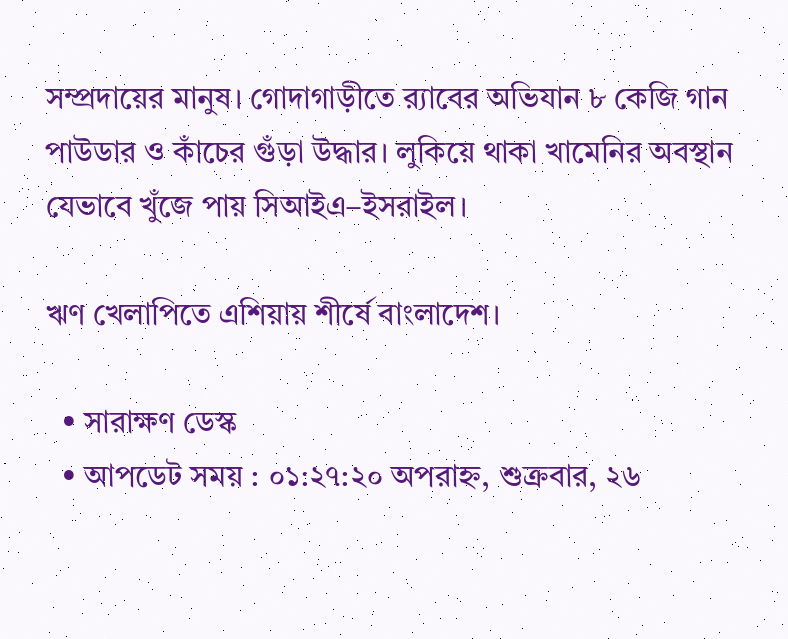সম্প্রদায়ের মানুষ। গোদাগাড়ীতে র‍্যাবের অভিযান ৮ কেজি গান পাউডার ও কাঁচের গুঁড়া উদ্ধার। লুকিয়ে থাকা খামেনির অবস্থান যেভাবে খুঁজে পায় সিআইএ–ইসরাইল।

ঋণ খেলাপিতে এশিয়ায় শীর্ষে বাংলাদেশ।

  • সারাক্ষণ ডেস্ক
  • আপডেট সময় : ০১:২৭:২০ অপরাহ্ন, শুক্রবার, ২৬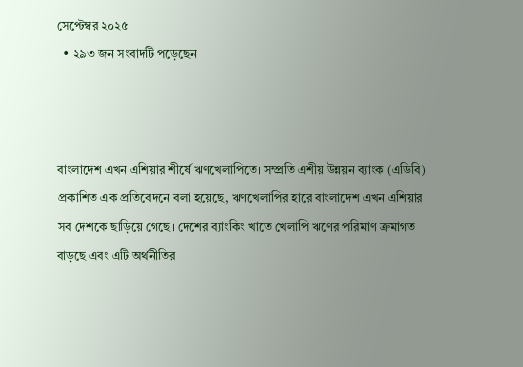সেপ্টেম্বর ২০২৫
  • ২৯৩ জন সংবাদটি পড়েছেন



বাংলাদেশ এখন এশিয়ার শীর্ষে ঋণখেলাপিতে। সম্প্রতি এশীয় উন্নয়ন ব্যাংক (এডিবি) প্রকাশিত এক প্রতিবেদনে বলা হয়েছে, ঋণখেলাপির হারে বাংলাদেশ এখন এশিয়ার সব দেশকে ছাড়িয়ে গেছে। দেশের ব্যাংকিং খাতে খেলাপি ঋণের পরিমাণ ক্রমাগত বাড়ছে এবং এটি অর্থনীতির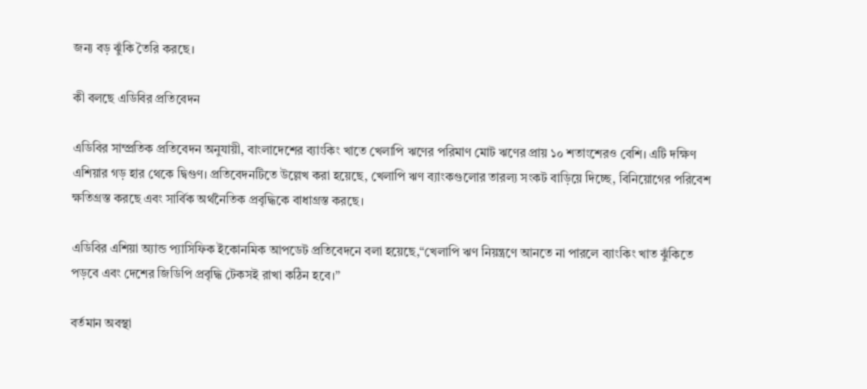জন্য বড় ঝুঁকি তৈরি করছে।

কী বলছে এডিবির প্রতিবেদন

এডিবির সাম্প্রতিক প্রতিবেদন অনুযায়ী, বাংলাদেশের ব্যাংকিং খাতে খেলাপি ঋণের পরিমাণ মোট ঋণের প্রায় ১০ শতাংশেরও বেশি। এটি দক্ষিণ এশিয়ার গড় হার থেকে দ্বিগুণ। প্রতিবেদনটিতে উল্লেখ করা হয়েছে, খেলাপি ঋণ ব্যাংকগুলোর তারল্য সংকট বাড়িয়ে দিচ্ছে, বিনিয়োগের পরিবেশ ক্ষতিগ্রস্ত করছে এবং সার্বিক অর্থনৈতিক প্রবৃদ্ধিকে বাধাগ্রস্ত করছে।

এডিবির এশিয়া অ্যান্ড প্যাসিফিক ইকোনমিক আপডেট প্রতিবেদনে বলা হয়েছে,“খেলাপি ঋণ নিয়ন্ত্রণে আনতে না পারলে ব্যাংকিং খাত ঝুঁকিতে পড়বে এবং দেশের জিডিপি প্রবৃদ্ধি টেকসই রাখা কঠিন হবে।”

বর্তমান অবস্থা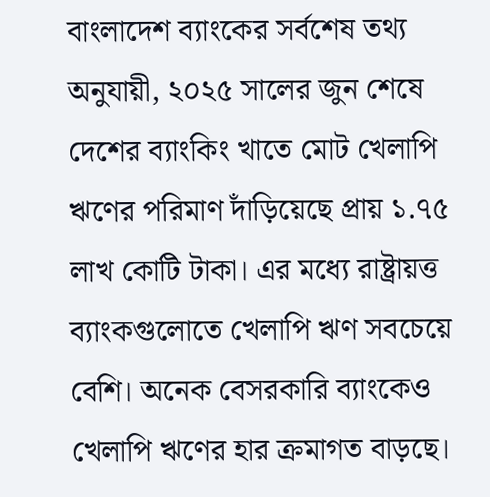বাংলাদেশ ব্যাংকের সর্বশেষ তথ্য অনুযায়ী, ২০২৫ সালের জুন শেষে দেশের ব্যাংকিং খাতে মোট খেলাপি ঋণের পরিমাণ দাঁড়িয়েছে প্রায় ১.৭৫ লাখ কোটি টাকা। এর মধ্যে রাষ্ট্রায়ত্ত ব্যাংকগুলোতে খেলাপি ঋণ সবচেয়ে বেশি। অনেক বেসরকারি ব্যাংকেও খেলাপি ঋণের হার ক্রমাগত বাড়ছে।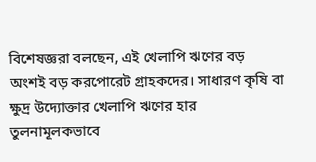বিশেষজ্ঞরা বলছেন, এই খেলাপি ঋণের বড় অংশই বড় করপোরেট গ্রাহকদের। সাধারণ কৃষি বা ক্ষুদ্র উদ্যোক্তার খেলাপি ঋণের হার তুলনামূলকভাবে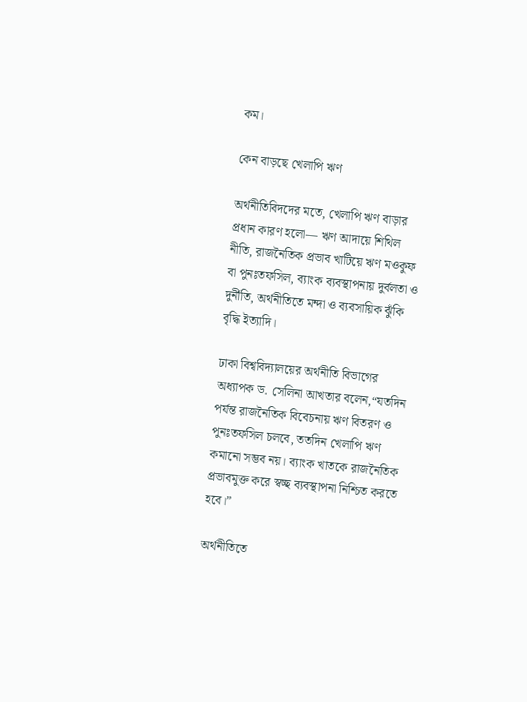কম।

কেন বাড়ছে খেলাপি ঋণ

অর্থনীতিবিদদের মতে, খেলাপি ঋণ বাড়ার প্রধান কারণ হলো— ঋণ আদায়ে শিথিল নীতি, রাজনৈতিক প্রভাব খাটিয়ে ঋণ মওকুফ বা পুনঃতফসিল, ব্যাংক ব্যবস্থাপনায় দুর্বলতা ও দুর্নীতি, অর্থনীতিতে মন্দা ও ব্যবসায়িক ঝুঁকি বৃদ্ধি ইত্যাদি।

ঢাকা বিশ্ববিদ্যালয়ের অর্থনীতি বিভাগের অধ্যাপক ড. সেলিনা আখতার বলেন,“যতদিন পর্যন্ত রাজনৈতিক বিবেচনায় ঋণ বিতরণ ও পুনঃতফসিল চলবে, ততদিন খেলাপি ঋণ কমানো সম্ভব নয়। ব্যাংক খাতকে রাজনৈতিক প্রভাবমুক্ত করে স্বচ্ছ ব্যবস্থাপনা নিশ্চিত করতে হবে।”

অর্থনীতিতে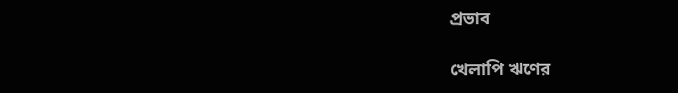প্রভাব

খেলাপি ঋণের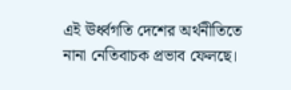এই ঊর্ধ্বগতি দেশের অর্থনীতিতে নানা নেতিবাচক প্রভাব ফেলছে।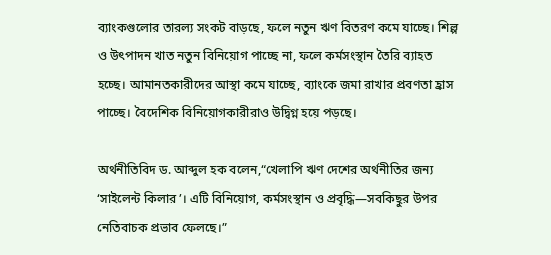ব্যাংকগুলোর তারল্য সংকট বাড়ছে, ফলে নতুন ঋণ বিতরণ কমে যাচ্ছে। শিল্প ও উৎপাদন খাত নতুন বিনিয়োগ পাচ্ছে না, ফলে কর্মসংস্থান তৈরি ব্যাহত হচ্ছে। আমানতকারীদের আস্থা কমে যাচ্ছে, ব্যাংকে জমা রাখার প্রবণতা হ্রাস পাচ্ছে। বৈদেশিক বিনিয়োগকারীরাও উদ্বিগ্ন হয়ে পড়ছে।

অর্থনীতিবিদ ড. আব্দুল হক বলেন,“খেলাপি ঋণ দেশের অর্থনীতির জন্য ‘সাইলেন্ট কিলার’। এটি বিনিয়োগ, কর্মসংস্থান ও প্রবৃদ্ধি—সবকিছুর উপর নেতিবাচক প্রভাব ফেলছে।”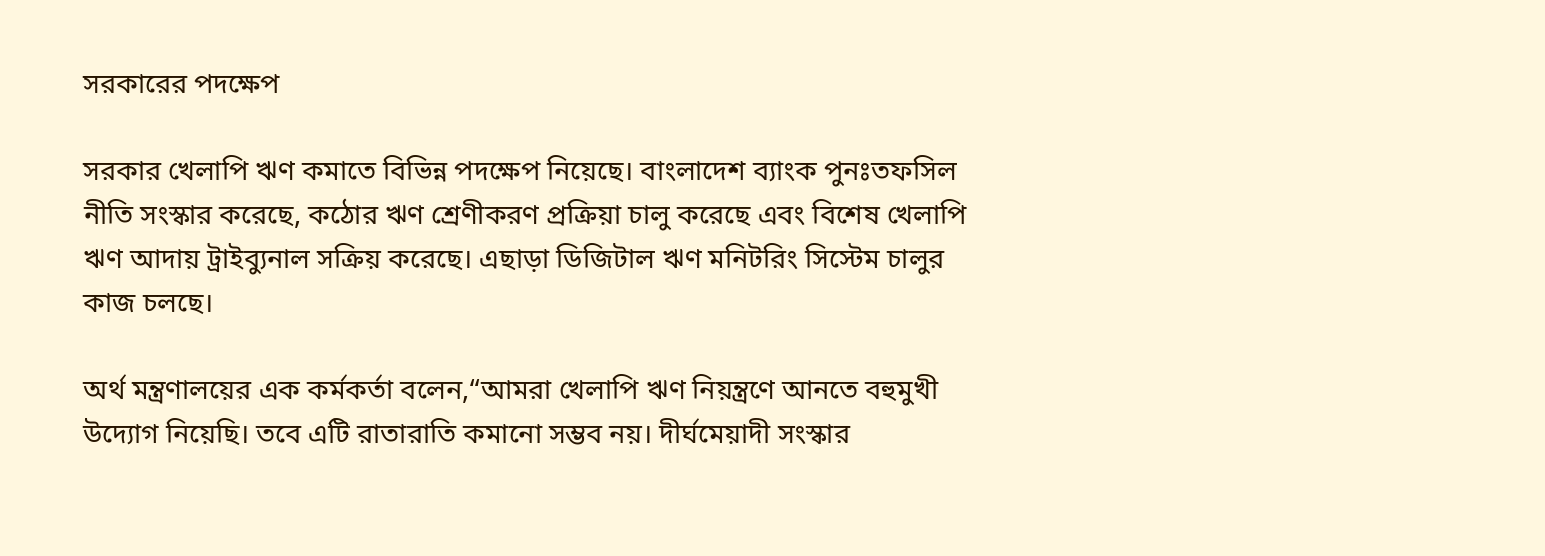সরকারের পদক্ষেপ

সরকার খেলাপি ঋণ কমাতে বিভিন্ন পদক্ষেপ নিয়েছে। বাংলাদেশ ব্যাংক পুনঃতফসিল নীতি সংস্কার করেছে, কঠোর ঋণ শ্রেণীকরণ প্রক্রিয়া চালু করেছে এবং বিশেষ খেলাপি ঋণ আদায় ট্রাইব্যুনাল সক্রিয় করেছে। এছাড়া ডিজিটাল ঋণ মনিটরিং সিস্টেম চালুর কাজ চলছে।

অর্থ মন্ত্রণালয়ের এক কর্মকর্তা বলেন,“আমরা খেলাপি ঋণ নিয়ন্ত্রণে আনতে বহুমুখী উদ্যোগ নিয়েছি। তবে এটি রাতারাতি কমানো সম্ভব নয়। দীর্ঘমেয়াদী সংস্কার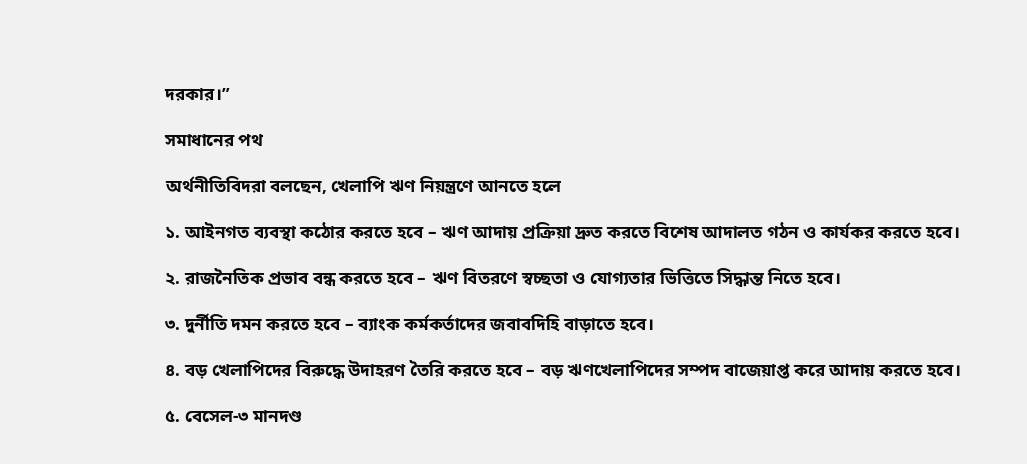দরকার।”

সমাধানের পথ

অর্থনীতিবিদরা বলছেন, খেলাপি ঋণ নিয়ন্ত্রণে আনতে হলে

১. আইনগত ব্যবস্থা কঠোর করতে হবে – ঋণ আদায় প্রক্রিয়া দ্রুত করতে বিশেষ আদালত গঠন ও কার্যকর করতে হবে।

২. রাজনৈতিক প্রভাব বন্ধ করতে হবে – ঋণ বিতরণে স্বচ্ছতা ও যোগ্যতার ভিত্তিতে সিদ্ধান্ত নিতে হবে।

৩. দুর্নীতি দমন করতে হবে – ব্যাংক কর্মকর্তাদের জবাবদিহি বাড়াতে হবে।

৪. বড় খেলাপিদের বিরুদ্ধে উদাহরণ তৈরি করতে হবে – বড় ঋণখেলাপিদের সম্পদ বাজেয়াপ্ত করে আদায় করতে হবে।

৫. বেসেল-৩ মানদণ্ড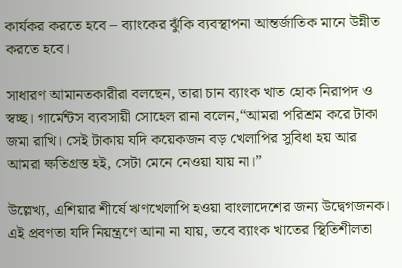কার্যকর করতে হবে – ব্যাংকের ঝুঁকি ব্যবস্থাপনা আন্তর্জাতিক মানে উন্নীত করতে হবে।

সাধারণ আমানতকারীরা বলছেন, তারা চান ব্যাংক খাত হোক নিরাপদ ও স্বচ্ছ। গার্মেন্টস ব্যবসায়ী সোহেল রানা বলেন,“আমরা পরিশ্রম করে টাকা জমা রাখি। সেই টাকায় যদি কয়েকজন বড় খেলাপির সুবিধা হয় আর আমরা ক্ষতিগ্রস্ত হই, সেটা মেনে নেওয়া যায় না।”

উল্লেখ্য, এশিয়ার শীর্ষে ঋণখেলাপি হওয়া বাংলাদেশের জন্য উদ্বেগজনক। এই প্রবণতা যদি নিয়ন্ত্রণে আনা না যায়, তবে ব্যাংক খাতের স্থিতিশীলতা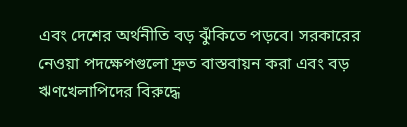এবং দেশের অর্থনীতি বড় ঝুঁকিতে পড়বে। সরকারের নেওয়া পদক্ষেপগুলো দ্রুত বাস্তবায়ন করা এবং বড় ঋণখেলাপিদের বিরুদ্ধে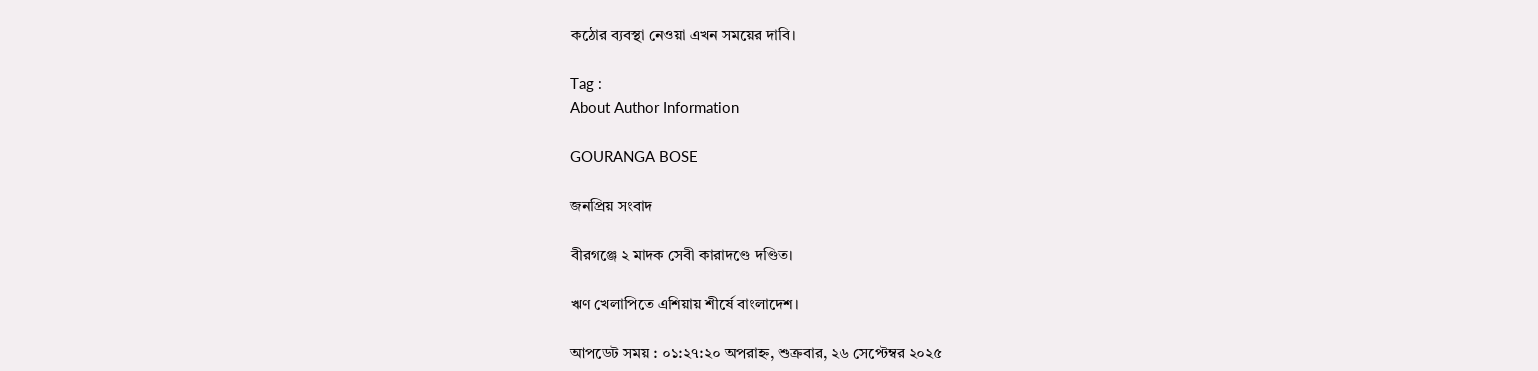কঠোর ব্যবস্থা নেওয়া এখন সময়ের দাবি।

Tag :
About Author Information

GOURANGA BOSE

জনপ্রিয় সংবাদ

বীরগঞ্জে ২ মাদক সেবী কারাদণ্ডে দণ্ডিত।

ঋণ খেলাপিতে এশিয়ায় শীর্ষে বাংলাদেশ।

আপডেট সময় : ০১:২৭:২০ অপরাহ্ন, শুক্রবার, ২৬ সেপ্টেম্বর ২০২৫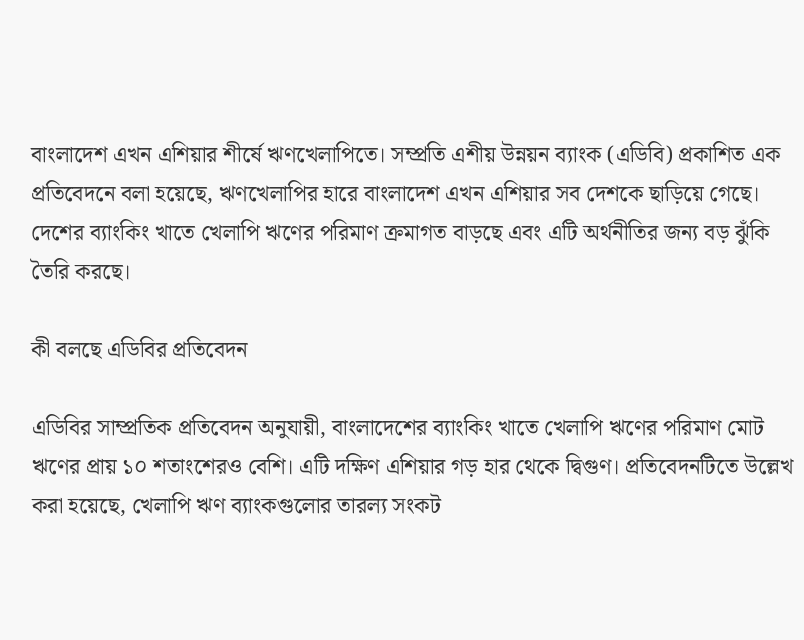বাংলাদেশ এখন এশিয়ার শীর্ষে ঋণখেলাপিতে। সম্প্রতি এশীয় উন্নয়ন ব্যাংক (এডিবি) প্রকাশিত এক প্রতিবেদনে বলা হয়েছে, ঋণখেলাপির হারে বাংলাদেশ এখন এশিয়ার সব দেশকে ছাড়িয়ে গেছে। দেশের ব্যাংকিং খাতে খেলাপি ঋণের পরিমাণ ক্রমাগত বাড়ছে এবং এটি অর্থনীতির জন্য বড় ঝুঁকি তৈরি করছে।

কী বলছে এডিবির প্রতিবেদন

এডিবির সাম্প্রতিক প্রতিবেদন অনুযায়ী, বাংলাদেশের ব্যাংকিং খাতে খেলাপি ঋণের পরিমাণ মোট ঋণের প্রায় ১০ শতাংশেরও বেশি। এটি দক্ষিণ এশিয়ার গড় হার থেকে দ্বিগুণ। প্রতিবেদনটিতে উল্লেখ করা হয়েছে, খেলাপি ঋণ ব্যাংকগুলোর তারল্য সংকট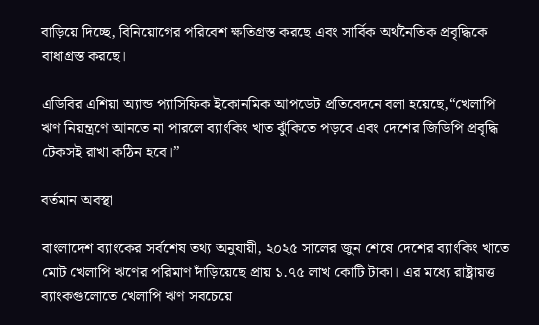বাড়িয়ে দিচ্ছে, বিনিয়োগের পরিবেশ ক্ষতিগ্রস্ত করছে এবং সার্বিক অর্থনৈতিক প্রবৃদ্ধিকে বাধাগ্রস্ত করছে।

এডিবির এশিয়া অ্যান্ড প্যাসিফিক ইকোনমিক আপডেট প্রতিবেদনে বলা হয়েছে,“খেলাপি ঋণ নিয়ন্ত্রণে আনতে না পারলে ব্যাংকিং খাত ঝুঁকিতে পড়বে এবং দেশের জিডিপি প্রবৃদ্ধি টেকসই রাখা কঠিন হবে।”

বর্তমান অবস্থা

বাংলাদেশ ব্যাংকের সর্বশেষ তথ্য অনুযায়ী, ২০২৫ সালের জুন শেষে দেশের ব্যাংকিং খাতে মোট খেলাপি ঋণের পরিমাণ দাঁড়িয়েছে প্রায় ১.৭৫ লাখ কোটি টাকা। এর মধ্যে রাষ্ট্রায়ত্ত ব্যাংকগুলোতে খেলাপি ঋণ সবচেয়ে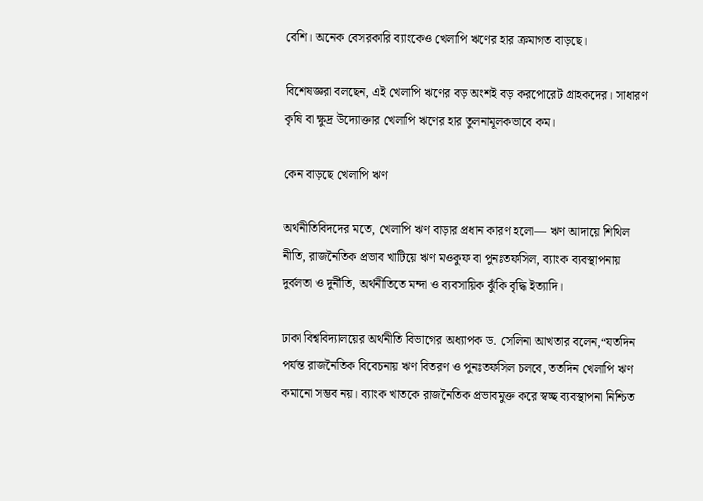বেশি। অনেক বেসরকারি ব্যাংকেও খেলাপি ঋণের হার ক্রমাগত বাড়ছে।

বিশেষজ্ঞরা বলছেন, এই খেলাপি ঋণের বড় অংশই বড় করপোরেট গ্রাহকদের। সাধারণ কৃষি বা ক্ষুদ্র উদ্যোক্তার খেলাপি ঋণের হার তুলনামূলকভাবে কম।

কেন বাড়ছে খেলাপি ঋণ

অর্থনীতিবিদদের মতে, খেলাপি ঋণ বাড়ার প্রধান কারণ হলো— ঋণ আদায়ে শিথিল নীতি, রাজনৈতিক প্রভাব খাটিয়ে ঋণ মওকুফ বা পুনঃতফসিল, ব্যাংক ব্যবস্থাপনায় দুর্বলতা ও দুর্নীতি, অর্থনীতিতে মন্দা ও ব্যবসায়িক ঝুঁকি বৃদ্ধি ইত্যাদি।

ঢাকা বিশ্ববিদ্যালয়ের অর্থনীতি বিভাগের অধ্যাপক ড. সেলিনা আখতার বলেন,“যতদিন পর্যন্ত রাজনৈতিক বিবেচনায় ঋণ বিতরণ ও পুনঃতফসিল চলবে, ততদিন খেলাপি ঋণ কমানো সম্ভব নয়। ব্যাংক খাতকে রাজনৈতিক প্রভাবমুক্ত করে স্বচ্ছ ব্যবস্থাপনা নিশ্চিত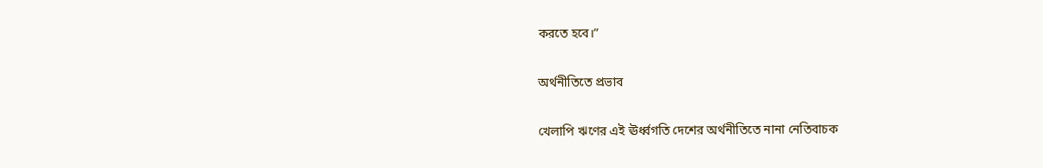করতে হবে।”

অর্থনীতিতে প্রভাব

খেলাপি ঋণের এই ঊর্ধ্বগতি দেশের অর্থনীতিতে নানা নেতিবাচক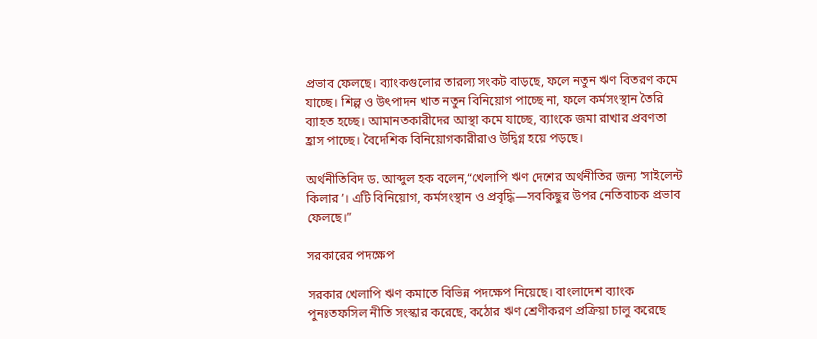প্রভাব ফেলছে। ব্যাংকগুলোর তারল্য সংকট বাড়ছে, ফলে নতুন ঋণ বিতরণ কমে যাচ্ছে। শিল্প ও উৎপাদন খাত নতুন বিনিয়োগ পাচ্ছে না, ফলে কর্মসংস্থান তৈরি ব্যাহত হচ্ছে। আমানতকারীদের আস্থা কমে যাচ্ছে, ব্যাংকে জমা রাখার প্রবণতা হ্রাস পাচ্ছে। বৈদেশিক বিনিয়োগকারীরাও উদ্বিগ্ন হয়ে পড়ছে।

অর্থনীতিবিদ ড. আব্দুল হক বলেন,“খেলাপি ঋণ দেশের অর্থনীতির জন্য ‘সাইলেন্ট কিলার’। এটি বিনিয়োগ, কর্মসংস্থান ও প্রবৃদ্ধি—সবকিছুর উপর নেতিবাচক প্রভাব ফেলছে।”

সরকারের পদক্ষেপ

সরকার খেলাপি ঋণ কমাতে বিভিন্ন পদক্ষেপ নিয়েছে। বাংলাদেশ ব্যাংক পুনঃতফসিল নীতি সংস্কার করেছে, কঠোর ঋণ শ্রেণীকরণ প্রক্রিয়া চালু করেছে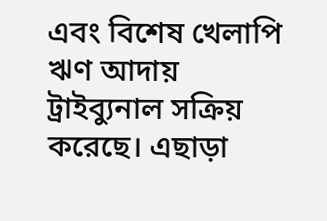এবং বিশেষ খেলাপি ঋণ আদায় ট্রাইব্যুনাল সক্রিয় করেছে। এছাড়া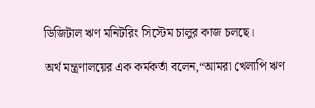ডিজিটাল ঋণ মনিটরিং সিস্টেম চালুর কাজ চলছে।

অর্থ মন্ত্রণালয়ের এক কর্মকর্তা বলেন,“আমরা খেলাপি ঋণ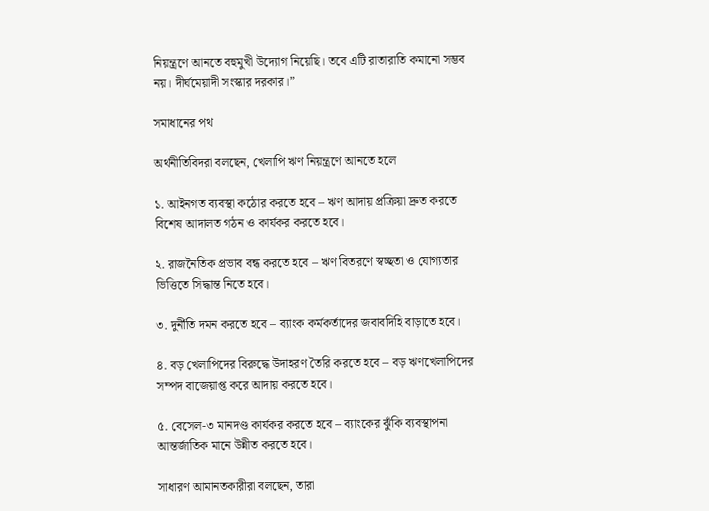নিয়ন্ত্রণে আনতে বহুমুখী উদ্যোগ নিয়েছি। তবে এটি রাতারাতি কমানো সম্ভব নয়। দীর্ঘমেয়াদী সংস্কার দরকার।”

সমাধানের পথ

অর্থনীতিবিদরা বলছেন, খেলাপি ঋণ নিয়ন্ত্রণে আনতে হলে

১. আইনগত ব্যবস্থা কঠোর করতে হবে – ঋণ আদায় প্রক্রিয়া দ্রুত করতে বিশেষ আদালত গঠন ও কার্যকর করতে হবে।

২. রাজনৈতিক প্রভাব বন্ধ করতে হবে – ঋণ বিতরণে স্বচ্ছতা ও যোগ্যতার ভিত্তিতে সিদ্ধান্ত নিতে হবে।

৩. দুর্নীতি দমন করতে হবে – ব্যাংক কর্মকর্তাদের জবাবদিহি বাড়াতে হবে।

৪. বড় খেলাপিদের বিরুদ্ধে উদাহরণ তৈরি করতে হবে – বড় ঋণখেলাপিদের সম্পদ বাজেয়াপ্ত করে আদায় করতে হবে।

৫. বেসেল-৩ মানদণ্ড কার্যকর করতে হবে – ব্যাংকের ঝুঁকি ব্যবস্থাপনা আন্তর্জাতিক মানে উন্নীত করতে হবে।

সাধারণ আমানতকারীরা বলছেন, তারা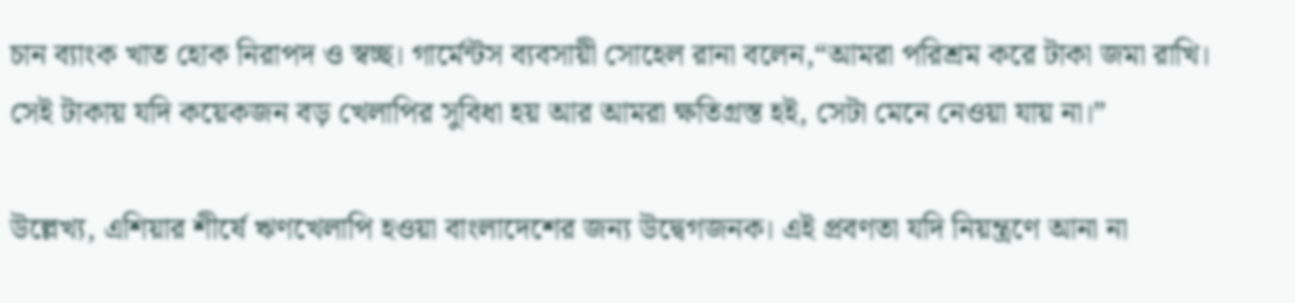চান ব্যাংক খাত হোক নিরাপদ ও স্বচ্ছ। গার্মেন্টস ব্যবসায়ী সোহেল রানা বলেন,“আমরা পরিশ্রম করে টাকা জমা রাখি। সেই টাকায় যদি কয়েকজন বড় খেলাপির সুবিধা হয় আর আমরা ক্ষতিগ্রস্ত হই, সেটা মেনে নেওয়া যায় না।”

উল্লেখ্য, এশিয়ার শীর্ষে ঋণখেলাপি হওয়া বাংলাদেশের জন্য উদ্বেগজনক। এই প্রবণতা যদি নিয়ন্ত্রণে আনা না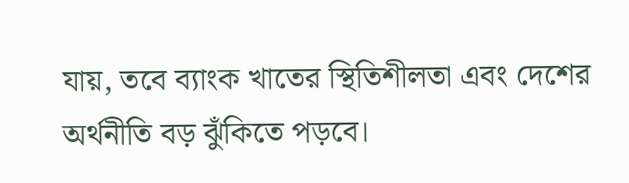যায়, তবে ব্যাংক খাতের স্থিতিশীলতা এবং দেশের অর্থনীতি বড় ঝুঁকিতে পড়বে।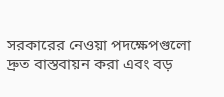সরকারের নেওয়া পদক্ষেপগুলো দ্রুত বাস্তবায়ন করা এবং বড়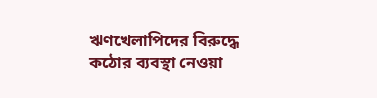ঋণখেলাপিদের বিরুদ্ধে কঠোর ব্যবস্থা নেওয়া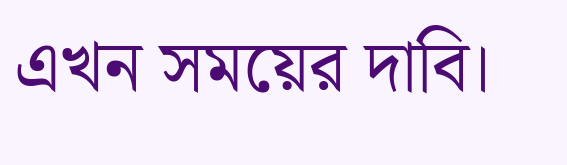এখন সময়ের দাবি।